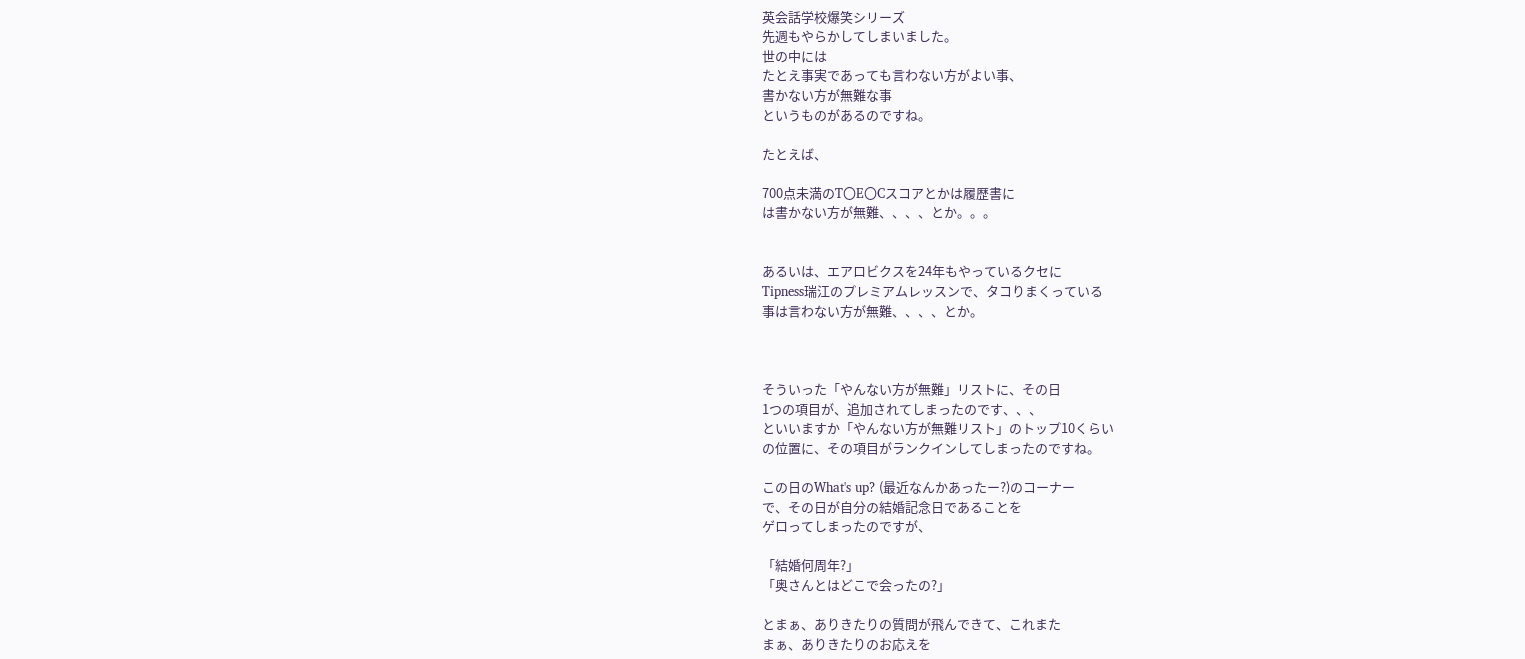英会話学校爆笑シリーズ
先週もやらかしてしまいました。
世の中には
たとえ事実であっても言わない方がよい事、
書かない方が無難な事
というものがあるのですね。

たとえば、

700点未満のT〇E〇Cスコアとかは履歴書に
は書かない方が無難、、、、とか。。。


あるいは、エアロビクスを24年もやっているクセに
Tipness瑞江のプレミアムレッスンで、タコりまくっている
事は言わない方が無難、、、、とか。



そういった「やんない方が無難」リストに、その日
1つの項目が、追加されてしまったのです、、、
といいますか「やんない方が無難リスト」のトップ10くらい
の位置に、その項目がランクインしてしまったのですね。

この日のWhat's up? (最近なんかあったー?)のコーナー
で、その日が自分の結婚記念日であることを
ゲロってしまったのですが、

「結婚何周年?」
「奥さんとはどこで会ったの?」

とまぁ、ありきたりの質問が飛んできて、これまた
まぁ、ありきたりのお応えを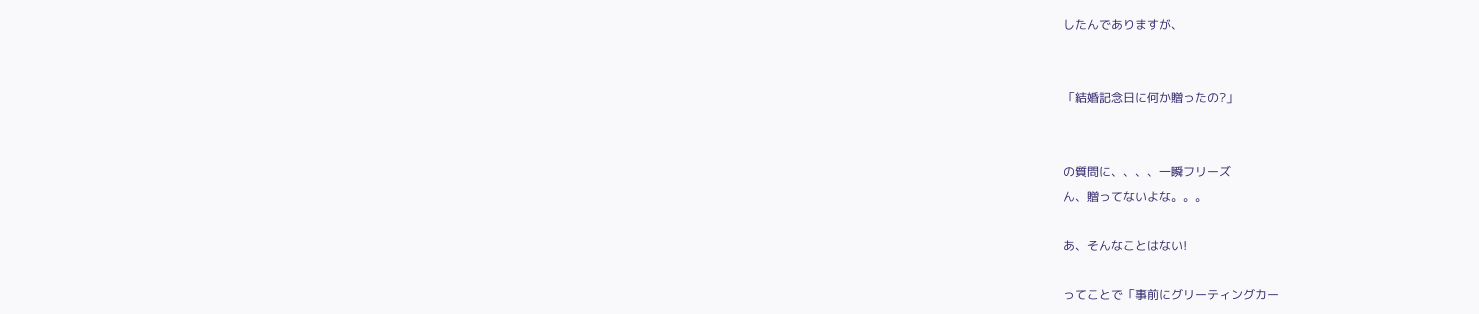したんでありますが、


「結婚記念日に何か贈ったの?」


の質問に、、、、一瞬フリーズ
ん、贈ってないよな。。。

あ、そんなことはない!

ってことで「事前にグリーティングカー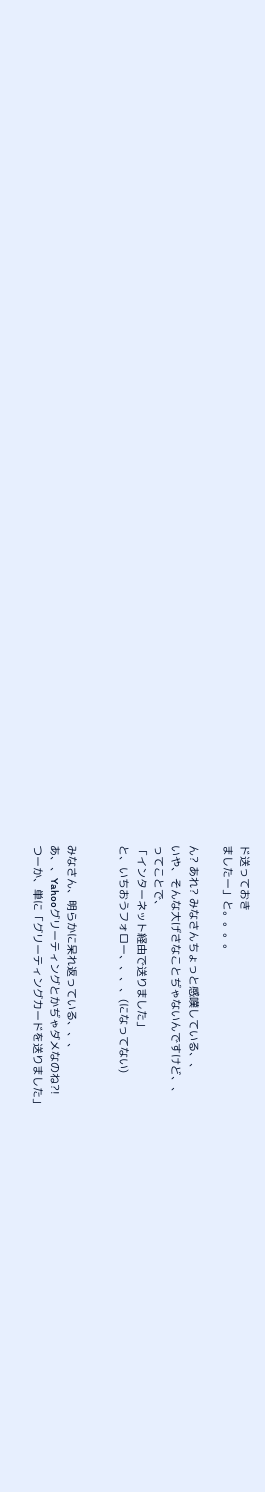ド送っておき
ましたー」と。。。。

ん? あれ? みなさんちょっと感嘆している、、
いや、そんな大げさなことぢゃないんですけど、、
ってことで、
「インターネット経由で送りました」
と、いちおうフォロー、、、、(になってない)


みなさん、明らかに呆れ返っている、、、
あ、、Yahooグリーティングとかぢゃダメなのね?!
つーか、単に「グリーティングカードを送りました」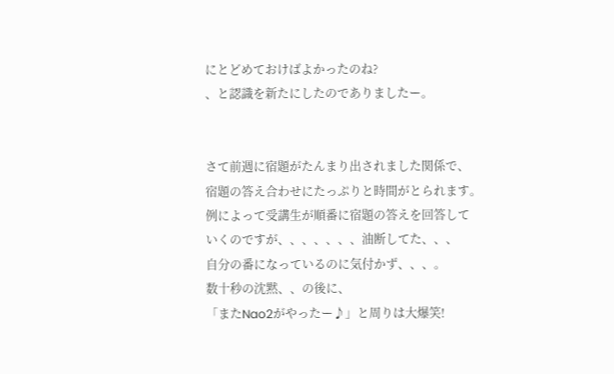にとどめておけばよかったのね?
、と認識を新たにしたのでありましたー。


さて前週に宿題がたんまり出されました関係で、
宿題の答え合わせにたっぷりと時間がとられます。
例によって受講生が順番に宿題の答えを回答して
いくのですが、、、、、、、油断してた、、、
自分の番になっているのに気付かず、、、。
数十秒の沈黙、、の後に、
「またNao2がやったー♪」と周りは大爆笑!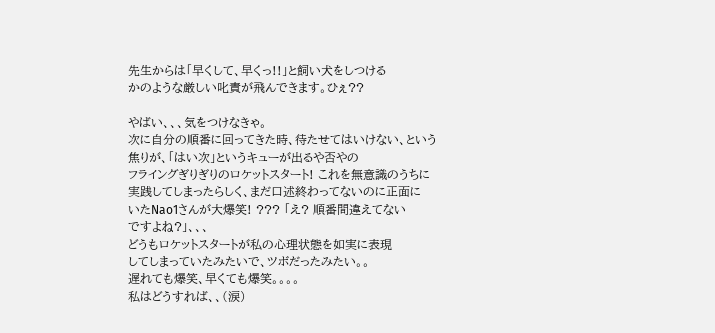先生からは「早くして、早くっ!!」と飼い犬をしつける
かのような厳しい叱責が飛んできます。ひぇ??

やばい、、、気をつけなきゃ。
次に自分の順番に回ってきた時、待たせてはいけない、という
焦りが、「はい次」というキューが出るや否やの
フライングぎりぎりのロケットスタート! これを無意識のうちに
実践してしまったらしく、まだ口述終わってないのに正面に
いたNao1さんが大爆笑! ??? 「え? 順番間違えてない
ですよね?」、、、
どうもロケットスタートが私の心理状態を如実に表現
してしまっていたみたいで、ツボだったみたい。。
遅れても爆笑、早くても爆笑。。。。
私はどうすれば、、(涙)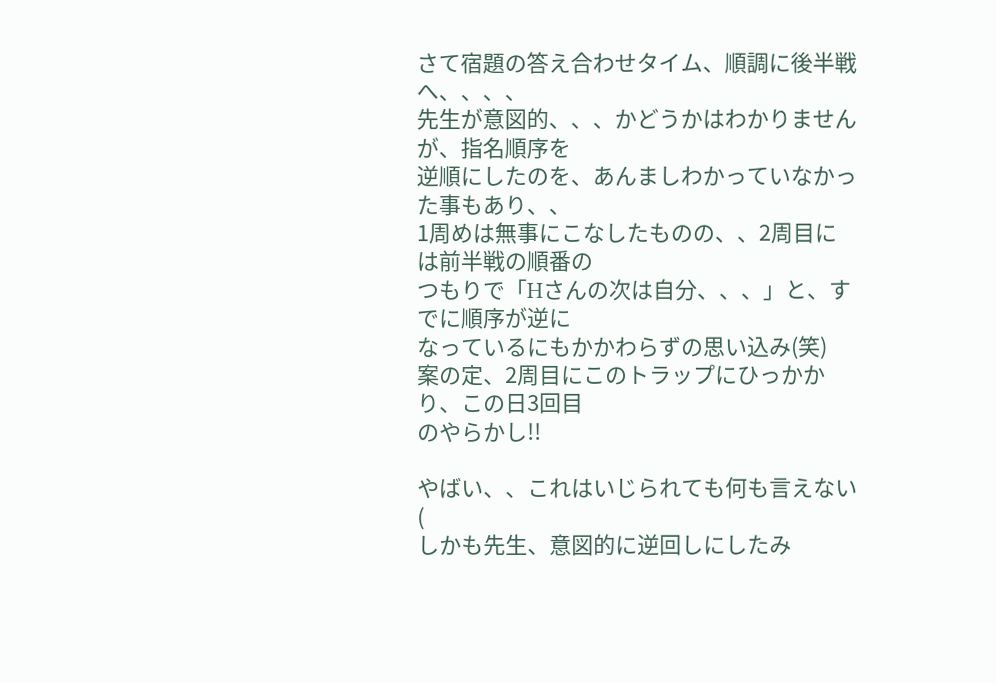さて宿題の答え合わせタイム、順調に後半戦へ、、、、
先生が意図的、、、かどうかはわかりませんが、指名順序を
逆順にしたのを、あんましわかっていなかった事もあり、、
1周めは無事にこなしたものの、、2周目には前半戦の順番の
つもりで「Hさんの次は自分、、、」と、すでに順序が逆に
なっているにもかかわらずの思い込み(笑)
案の定、2周目にこのトラップにひっかかり、この日3回目
のやらかし!!

やばい、、これはいじられても何も言えない(
しかも先生、意図的に逆回しにしたみ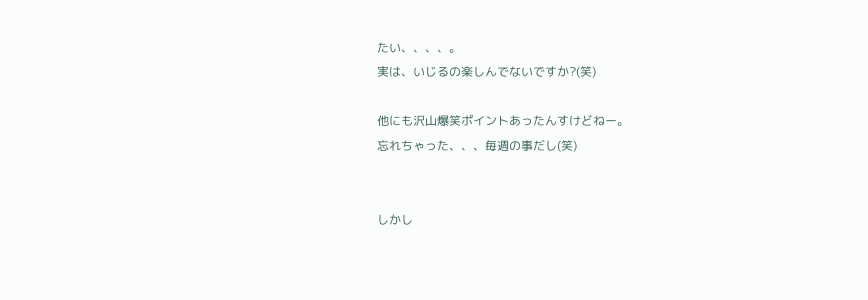たい、、、、。
実は、いじるの楽しんでないですか?(笑)

他にも沢山爆笑ポイントあったんすけどねー。
忘れちゃった、、、毎週の事だし(笑)


しかし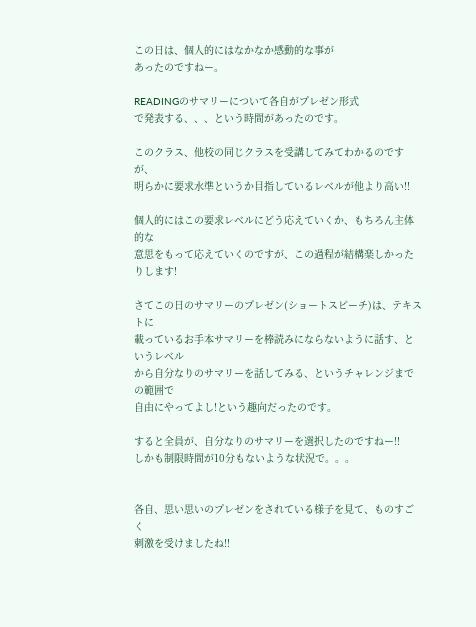この日は、個人的にはなかなか感動的な事が
あったのですねー。

READINGのサマリーについて各自がプレゼン形式
で発表する、、、という時間があったのです。

このクラス、他校の同じクラスを受講してみてわかるのですが、
明らかに要求水準というか目指しているレベルが他より高い!!

個人的にはこの要求レベルにどう応えていくか、もちろん主体的な
意思をもって応えていくのですが、この過程が結構楽しかったりします!

さてこの日のサマリーのプレゼン(ショートスピーチ)は、テキストに
載っているお手本サマリーを棒読みにならないように話す、というレベル
から自分なりのサマリーを話してみる、というチャレンジまでの範囲で
自由にやってよし!という趣向だったのです。

すると全員が、自分なりのサマリーを選択したのですねー!!
しかも制限時間が10分もないような状況で。。。


各自、思い思いのプレゼンをされている様子を見て、ものすごく
刺激を受けましたね!!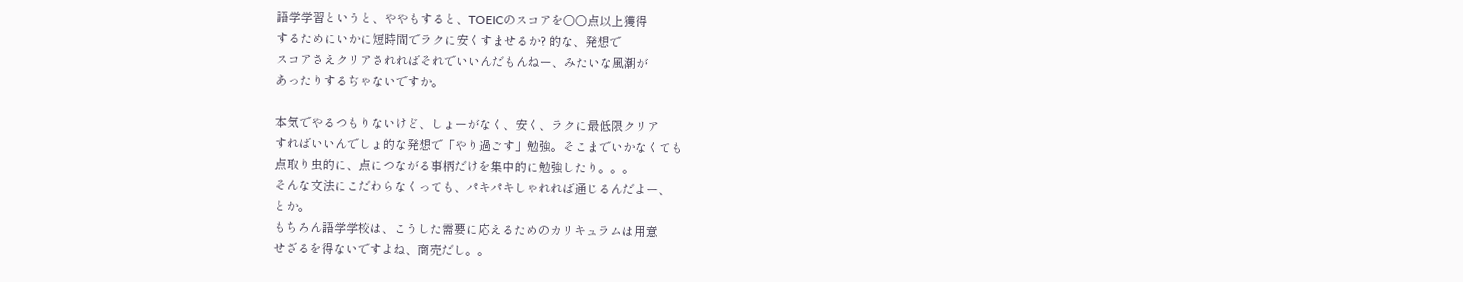語学学習というと、ややもすると、TOEICのスコアを〇〇点以上獲得
するためにいかに短時間でラクに安くすませるか? 的な、発想で
スコアさえクリアされればそれでいいんだもんねー、みたいな風潮が
あったりするぢゃないですか。

本気でやるつもりないけど、しょーがなく、安く、ラクに最低限クリア
すればいいんでしょ的な発想で「やり過ごす」勉強。そこまでいかなくても
点取り虫的に、点につながる事柄だけを集中的に勉強したり。。。
そんな文法にこだわらなくっても、パキパキしゃれれば通じるんだよー、
とか。
もちろん語学学校は、こうした需要に応えるためのカリキュラムは用意
せざるを得ないですよね、商売だし。。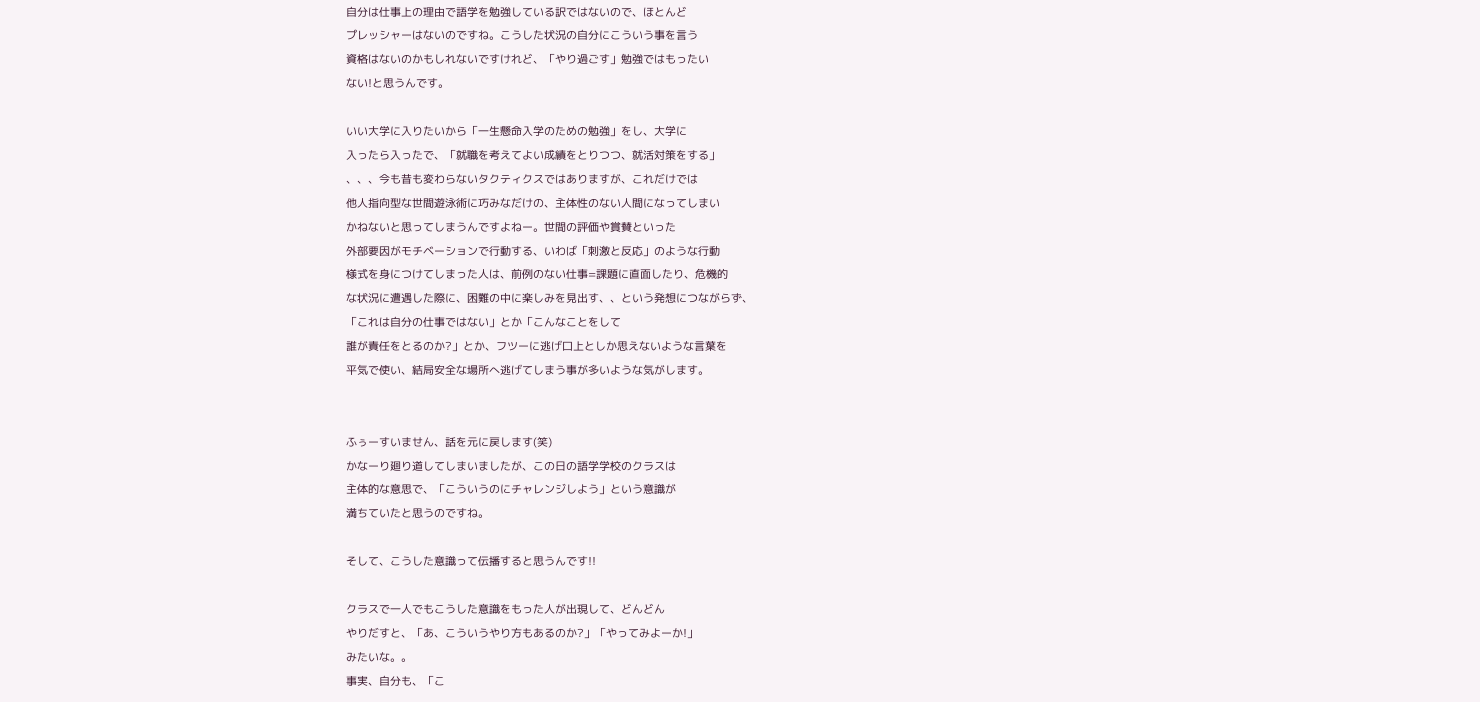自分は仕事上の理由で語学を勉強している訳ではないので、ほとんど
プレッシャーはないのですね。こうした状況の自分にこういう事を言う
資格はないのかもしれないですけれど、「やり過ごす」勉強ではもったい
ない!と思うんです。

いい大学に入りたいから「一生懸命入学のための勉強」をし、大学に
入ったら入ったで、「就職を考えてよい成績をとりつつ、就活対策をする」
、、、今も昔も変わらないタクティクスではありますが、これだけでは
他人指向型な世間遊泳術に巧みなだけの、主体性のない人間になってしまい
かねないと思ってしまうんですよねー。世間の評価や賞賛といった
外部要因がモチベーションで行動する、いわば「刺激と反応」のような行動
様式を身につけてしまった人は、前例のない仕事=課題に直面したり、危機的
な状況に遭遇した際に、困難の中に楽しみを見出す、、という発想につながらず、
「これは自分の仕事ではない」とか「こんなことをして
誰が責任をとるのか?」とか、フツーに逃げ口上としか思えないような言葉を
平気で使い、結局安全な場所へ逃げてしまう事が多いような気がします。


ふぅーすいません、話を元に戻します(笑)
かなーり廻り道してしまいましたが、この日の語学学校のクラスは
主体的な意思で、「こういうのにチャレンジしよう」という意識が
満ちていたと思うのですね。

そして、こうした意識って伝播すると思うんです!!

クラスで一人でもこうした意識をもった人が出現して、どんどん
やりだすと、「あ、こういうやり方もあるのか?」「やってみよーか!」
みたいな。。
事実、自分も、「こ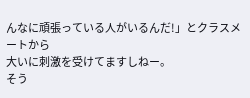んなに頑張っている人がいるんだ!」とクラスメートから
大いに刺激を受けてますしねー。
そう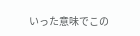いった意味でこの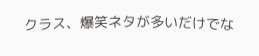クラス、爆笑ネタが多いだけでな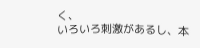く、
いろいろ刺激があるし、本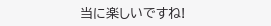当に楽しいですね!